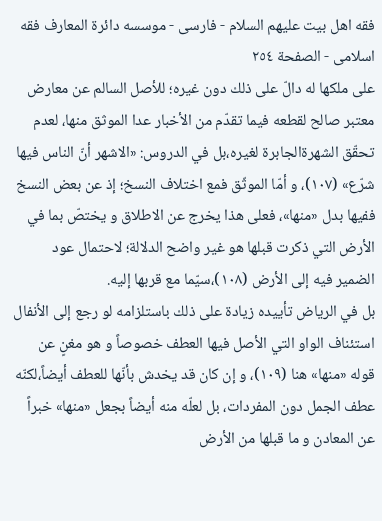فقه اهل بیت علیهم السلام - فارسی - موسسه دائرة المعارف فقه اسلامی - الصفحة ٢٥٤
على ملكها له دالّ على ذلك دون غيره؛ للأصل السالم عن معارض معتبر صالح لقطعه فيما تقدّم من الأخبار عدا الموثق منها، لعدم تحقّق الشهرةالجابرة لغيره،بل في الدروس: «الاشهر أنّ الناس فيها شرّع» (١٠٧)، و أمّا الموثّق فمع اختلاف النسخ؛ إذ عن بعض النسخ ففيها بدل «منها»، فعلى هذا يخرج عن الاطلاق و يختصّ بما في الأرض التي ذكرت قبلها هو غير واضح الدلالة؛ لاحتمال عود الضمير فيه إلى الأرض (١٠٨)،سيّما مع قربها إليه.
بل في الرياض تأييده زيادة على ذلك باستلزامه لو رجع إلى الأنفال استئناف الواو التي الأصل فيها العطف خصوصاً و هو مغنٍ عن قوله «منها» هنا (١٠٩)، و إن كان قد يخدش بأنّها للعطف أيضاً،لكنّه عطف الجمل دون المفردات، بل لعلّه منه أيضاً بجعل «منها» خبراً عن المعادن و ما قبلها من الأرض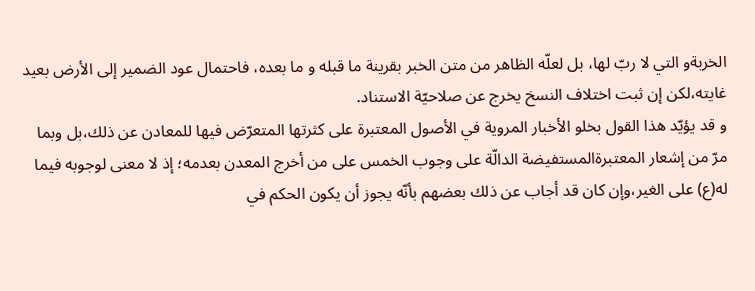الخربةو التي لا ربّ لها، بل لعلّه الظاهر من متن الخبر بقرينة ما قبله و ما بعده، فاحتمال عود الضمير إلى الأرض بعيد غايته،لكن إن ثبت اختلاف النسخ يخرج عن صلاحيّة الاستناد.
و قد يؤيّد هذا القول بخلو الأخبار المروية في الأصول المعتبرة على كثرتها المتعرّض فيها للمعادن عن ذلك،بل وبما مرّ من إشعار المعتبرةالمستفيضة الدالّة على وجوب الخمس على من أخرج المعدن بعدمه؛ إذ لا معنى لوجوبه فيما له(ع) على الغير،وإن كان قد أجاب عن ذلك بعضهم بأنّه يجوز أن يكون الحكم في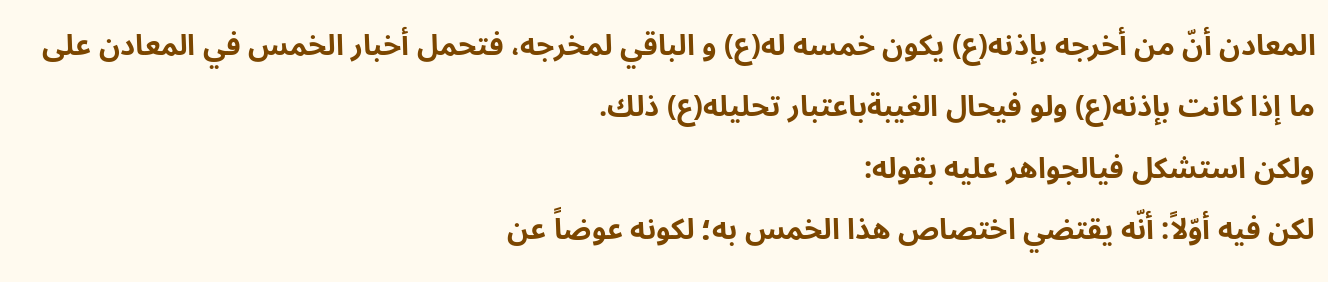المعادن أنّ من أخرجه بإذنه(ع) يكون خمسه له(ع) و الباقي لمخرجه، فتحمل أخبار الخمس في المعادن على ما إذا كانت بإذنه(ع) ولو فيحال الغيبةباعتبار تحليله(ع) ذلك.
ولكن استشكل فيالجواهر عليه بقوله:
لكن فيه أوّلاً: أنّه يقتضي اختصاص هذا الخمس به؛ لكونه عوضاً عن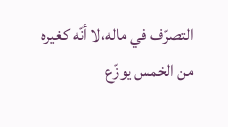التصرّف في ماله،لا أنّه كغيره من الخمس يوزّع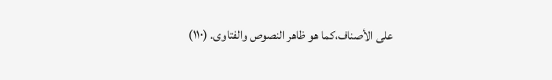على الأصناف،كما هو ظاهر النصوص والفتاوى. (١١٠)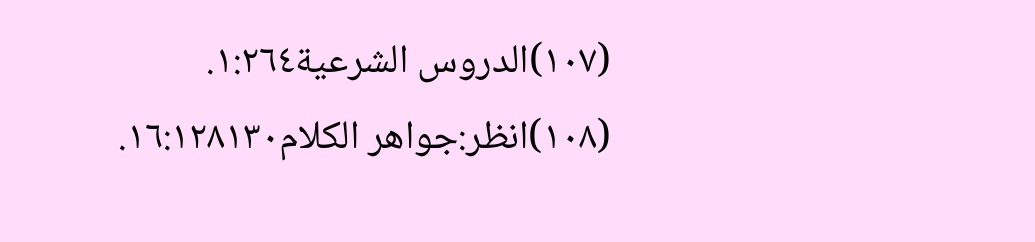(١٠٧)الدروس الشرعية١:٢٦٤.
(١٠٨)انظر:جواهر الكلام١٦:١٢٨١٣٠.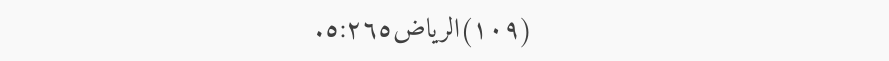(١٠٩)الرياض٥:٢٦٥.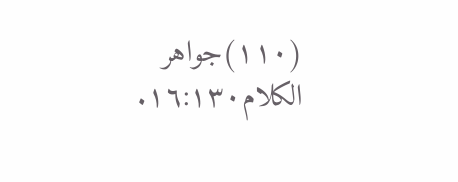(١١٠)جواهر الكلام١٦:١٣٠.